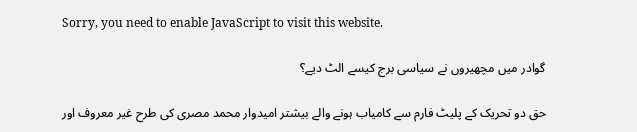Sorry, you need to enable JavaScript to visit this website.

گوادر میں مچھیروں نے سیاسی برج کیسے الٹ دیے؟

حق دو تحریک کے پلیٹ فارم سے کامیاب ہونے والے بیشتر امیدوار محمد مصری کی طرح غیر معروف اور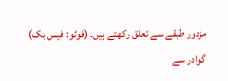مزدور طبقے سے تعلق رکھتے ہیں۔ (فوٹو: فیس بک)
گوادر سے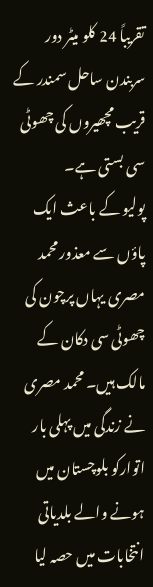تقریباً 24 کلو میٹر دور سربندن ساحل سمندر کے قریب مچھیروں کی چھوٹی سی بستی ہے۔
پولیو کے باعث ایک پاؤں سے معذور محمد مصری یہاں پرچون کی چھوٹی سی دکان کے مالک ہیں۔ محمد مصری نے زندگی میں پہلی بار اتوارکو بلوچستان میں ہونے والے بلدیاتی انتخابات میں حصہ لیا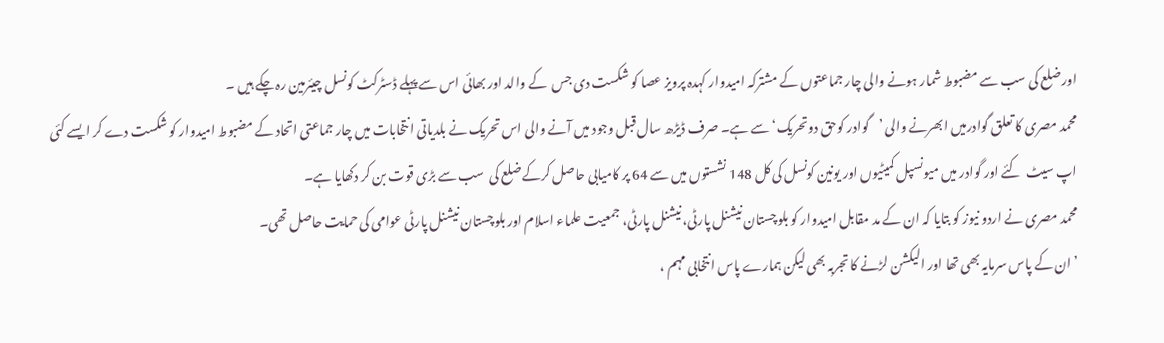اور ضلع کی سب سے مضبوط شمار ہونے والی چار جماعتوں کے مشترکہ امیدوار کہدہ پرویز عصا کو شکست دی جس  کے والد اور بھائی اس سے پہلے ڈسٹرکٹ کونسل چیئرمین رہ چکے ہیں ۔
محمد مصری کا تعلق گوادرمیں ابھرنے والی ’گوادر کوحق دوتحریک‘ سے ہے۔ صرف ڈیڑھ سال قبل وجود میں آنے والی اس تحریک نے بلدیاتی انتخابات میں چار جماعتی اتحاد کے مضبوط امیدوار کو شکست دے کر ایسے کئی اپ سیٹ  کئے اور گوادر میں میونسپل کمیٹیوں اور یونین کونسل کی کل 148 نشستوں میں سے 64 پر کامیابی حاصل کرکے ضلع کی  سب سے بڑی قوت بن کر دکھایا ہے۔
محمد مصری نے اردو نیوز کو بتایا کہ ان کے مد مقابل امیدوار کو بلوچستان نیشنل پارٹی، نیشنل پارٹی، جمعیت علماء اسلام اور بلوچستان نیشنل پارٹی عوامی کی حمایت حاصل تھی۔
’ان کے پاس سرمایہ بھی تھا اور الیکشن لڑنے کا تجربہ بھی لیکن ہمارے پاس انتخابی مہم ،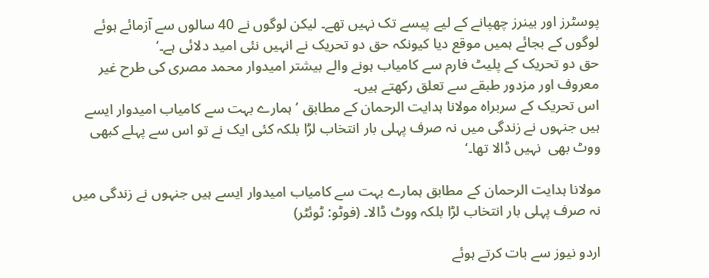پوسٹرز اور بینرز چھپانے کے لیے پیسے تک نہیں تھے۔ لیکن لوگوں نے 40 سالوں سے آزمائے ہوئے لوگوں کے بجائے ہمیں موقع دیا کیونکہ حق دو تحریک نے انہیں نئی امید دلائی ہے۔‘
حق دو تحریک کے پلیٹ فارم سے کامیاب ہونے والے بیشتر امیدوار محمد مصری کی طرح غیر معروف اور مزدور طبقے سے تعلق رکھتے ہیں۔
اس تحریک کے سربراہ مولانا ہدایت الرحمان کے مطابق ’ہمارے بہت سے کامیاب امیدوار ایسے ہیں جنہوں نے زندگی میں نہ صرف پہلی بار انتخاب لڑا بلکہ کئی ایک نے تو اس سے پہلے کبھی ووٹ بھی  نہیں ڈالا تھا۔‘

مولانا ہدایت الرحمان کے مطابق ہمارے بہت سے کامیاب امیدوار ایسے ہیں جنہوں نے زندگی میں نہ صرف پہلی بار انتخاب لڑا بلکہ ووٹ ڈالا۔ (فوٹو: ٹوئٹر)

اردو نیوز سے بات کرتے ہوئے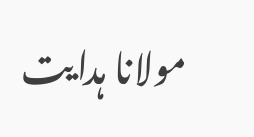مولانا ہدایت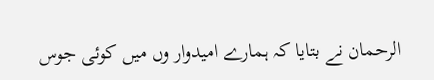الرحمان نے بتایا کہ ہمارے امیدوار وں میں کوئی جوس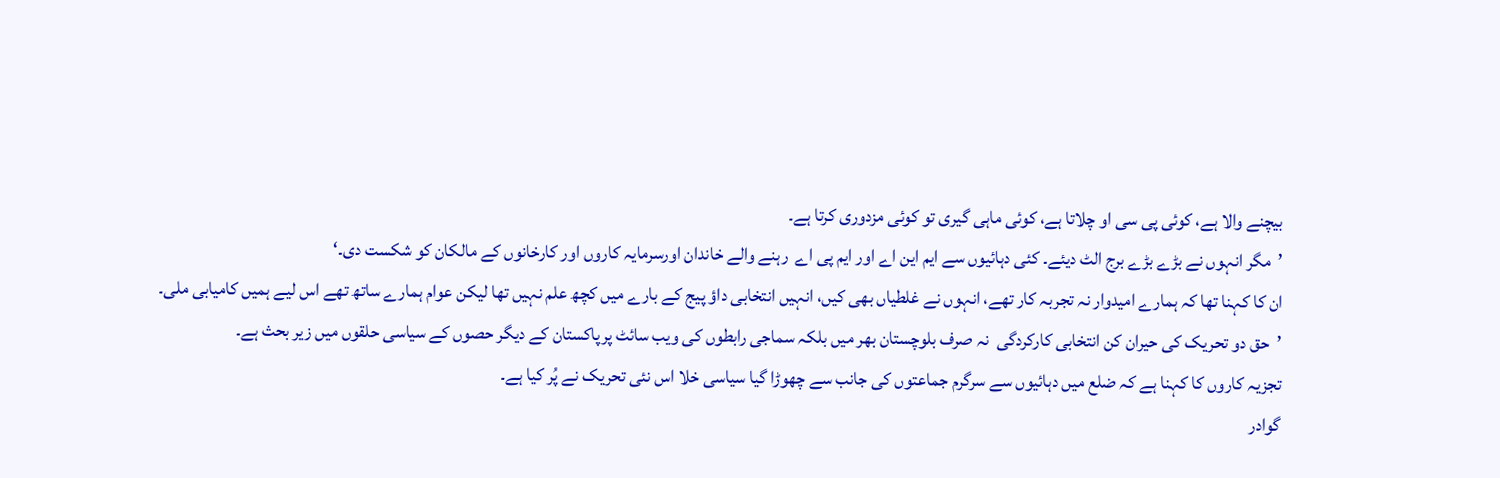بیچنے والا ہے، کوئی پی سی او چلاتا ہے، کوئی ماہی گیری تو کوئی مزدوری کرتا ہے۔
’مگر انہوں نے بڑے بڑے برج الٹ دیئے۔ کئی دہائیوں سے ایم این اے اور ایم پی اے  رہنے والے خاندان اورسرمایہ کاروں اور کارخانوں کے مالکان کو شکست دی۔‘
ان کا کہنا تھا کہ ہمارے امیدوار نہ تجربہ کار تھے، انہوں نے غلطیاں بھی کیں، انہیں انتخابی داؤ پیج کے بارے میں کچھ علم نہیں تھا لیکن عوام ہمارے ساتھ تھے اس لیے ہمیں کامیابی ملی۔
’حق دو تحریک کی حیران کن انتخابی کارکردگی  نہ صرف بلوچستان بھر میں بلکہ سماجی رابطوں کی ویب سائٹ پرپاکستان کے دیگر حصوں کے سیاسی حلقوں میں زیر بحث ہے۔
تجزیہ کاروں کا کہنا ہے کہ ضلع میں دہائیوں سے سرگرم جماعتوں کی جانب سے چھوڑا گیا سیاسی خلا اس نئی تحریک نے پُر کیا ہے۔
گوادر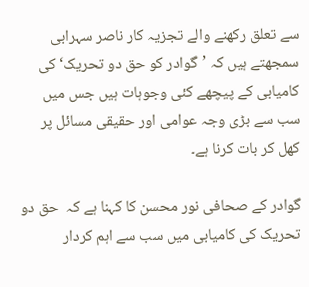سے تعلق رکھنے والے تجزیہ کار ناصر سہرابی سمجھتے ہیں کہ ’گوادر کو حق دو تحریک‘ کی کامیابی کے پیچھے کئی وجوہات ہیں جس میں سب سے بڑی وجہ عوامی اور حقیقی مسائل پر کھل کر بات کرنا ہے۔

گوادر کے صحافی نور محسن کا کہنا ہے کہ  حق دو تحریک کی کامیابی میں سب سے اہم کردار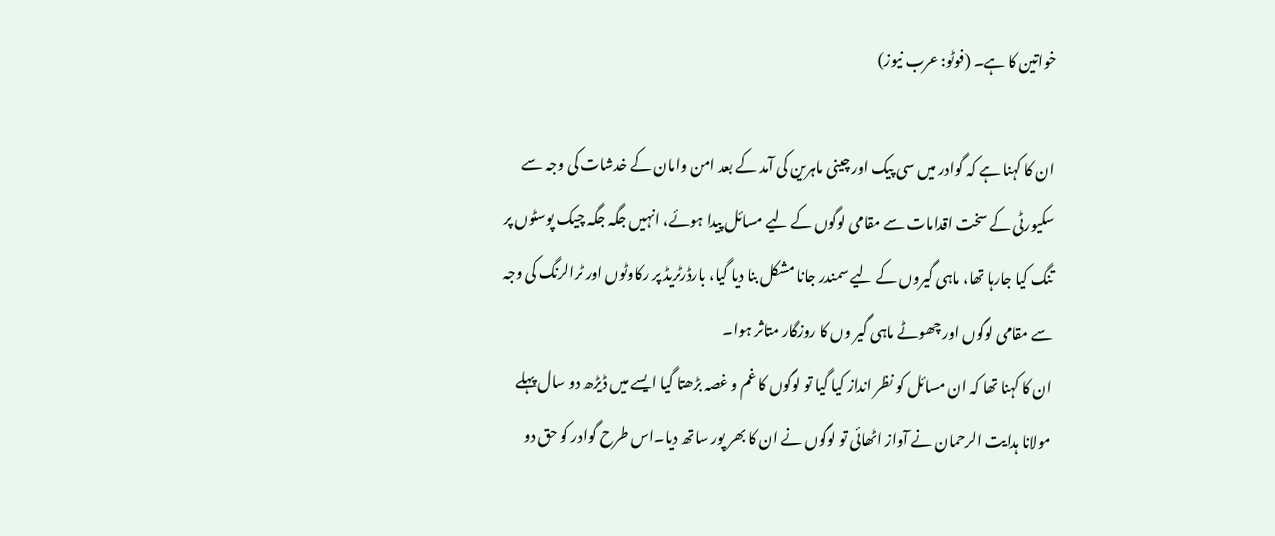خواتین کا ہے۔ (فوٹو: عرب نیوز)

ان کا کہنا ہے کہ گوادر میں سی پیک اور چینی ماہرین کی آمد کے بعد امن وامان کے خدشات کی وجہ سے سکیورٹی کے سخت اقدامات سے مقامی لوگوں کے لیے مسائل پیدا ہوئے، انہیں جگہ جگہ چیک پوسٹوں پر تنگ کیا جارہا تھا، ماہی گیروں کے لیے سمندر جانا مشکل بنا دیا گیا، بارڈرٹریڈ پر رکاوٹوں اور ٹرالرنگ کی وجہ سے مقامی لوگوں اور چھوٹے ماہی گیر وں کا روزگار متاثر ہوا۔
ان کا کہنا تھا کہ ان مسائل کو نظر انداز کیا گیا تو لوگوں کا غم و غصہ بڑھتا گیا ایسے میں ڈیڑھ دو سال پہلے مولانا ہدایت الرحمان نے آواز اٹھائی تو لوگوں نے ان کا بھر پور ساتھ دیا۔اس طرح گوادر کو حق دو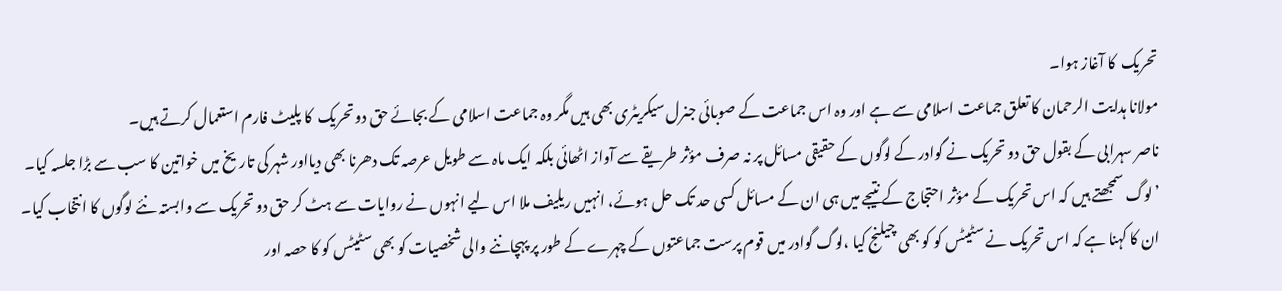تحریک  کا آغاز ہوا۔
مولانا ہدایت الرحمان کا تعلق جماعت اسلامی سے ہے اور وہ اس جماعت کے صوبائی جنرل سیکریٹری بھی ہیں مگر وہ جماعت اسلامی کے بجائے حق دو تحریک  کا پلیٹ فارم استعمال کرتے ہیں۔
ناصر سہرابی کے بقول حق دو تحریک نے گوادر کے لوگوں کے حقیقی مسائل پر نہ صرف مؤثر طریقے سے آواز اٹھائی بلکہ ایک ماہ سے طویل عرصہ تک دھرنا بھی دیااور شہر کی تاریخ میں خواتین کا سب سے بڑا جلسہ کیا۔
’لوگ سمجھتے ہیں کہ اس تحریک کے مؤثر احتجاج کے نتیجے میں ہی ان کے مسائل کسی حد تک حل ہوئے، انہیں ریلیف ملا اس لیے انہوں نے روایات سے ہٹ کر حق دو تحریک سے وابستہ نئے لوگوں کا انتخاب کیا۔
ان کا کہنا ہے کہ اس تحریک نے سٹیٹس کو کو بھی چیلنج کیا ،لوگ گوادر میں قوم پرست جماعتوں کے چہرے کے طور پر پہچاننے والی شخصیات کو بھی سٹیٹس کو کا حصہ اور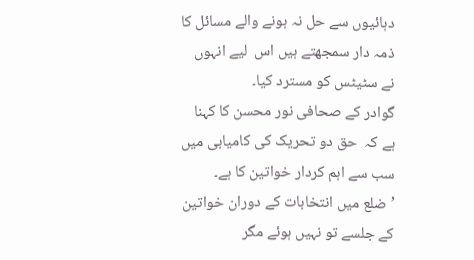دہائیوں سے حل نہ ہونے والے مسائل کا ذمہ دار سمجھتے ہیں اس  لیے انہوں نے سٹیٹس کو مسترد کیا۔
گوادر کے صحافی نور محسن کا کہنا ہے کہ  حق دو تحریک کی کامیابی میں سب سے اہم کردار خواتین کا ہے۔ ’ضلع میں انتخابات کے دوران خواتین کے جلسے تو نہیں ہوئے مگر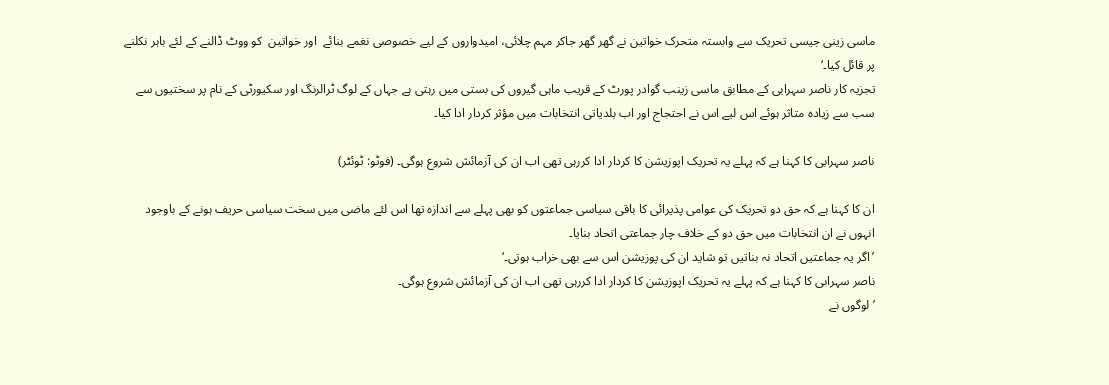ماسی زینی جیسی تحریک سے وابستہ متحرک خواتین نے گھر گھر جاکر مہم چلائی، امیدواروں کے لیے خصوصی نغمے بنائے  اور خواتین  کو ووٹ ڈالنے کے لئے باہر نکلنے پر قائل کیا۔‘
تجزیہ کار ناصر سہرابی کے مطابق ماسی زینب گوادر پورٹ کے قریب ماہی گیروں کی بستی میں رہتی ہے جہاں کے لوگ ٹرالرنگ اور سکیورٹی کے نام پر سختیوں سے سب سے زیادہ متاثر ہوئے اس لیے اس نے احتجاج اور اب بلدیاتی انتخابات میں مؤثر کردار ادا کیا۔

ناصر سہرابی کا کہنا ہے کہ پہلے یہ تحریک اپوزیشن کا کردار ادا کررہی تھی اب ان کی آزمائش شروع ہوگی۔ (فوٹو: ٹوئٹر)

ان کا کہنا ہے کہ حق دو تحریک کی عوامی پذیرائی کا باقی سیاسی جماعتوں کو بھی پہلے سے اندازہ تھا اس لئے ماضی میں سخت سیاسی حریف ہونے کے باوجود انہوں نے ان انتخابات میں حق دو کے خلاف چار جماعتی اتحاد بنایا۔
’اگر یہ جماعتیں اتحاد نہ بناتیں تو شاید ان کی پوزیشن اس سے بھی خراب ہوتی۔‘
ناصر سہرابی کا کہنا ہے کہ پہلے یہ تحریک اپوزیشن کا کردار ادا کررہی تھی اب ان کی آزمائش شروع ہوگی۔
’لوگوں نے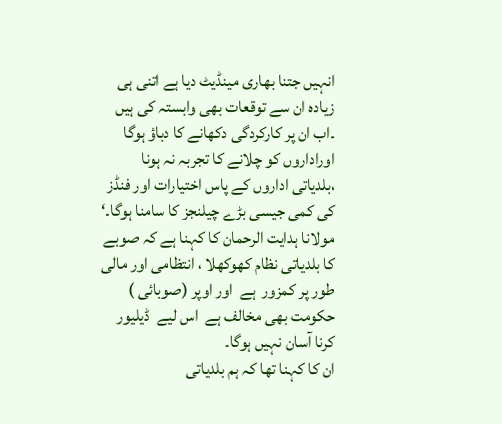انہیں جتنا بھاری مینڈیٹ دیا ہے اتنی ہی زیادہ ان سے توقعات بھی وابستہ کی ہیں ۔اب ان پر کارکردگی دکھانے کا دباؤ ہوگا اوراداروں کو چلانے کا تجربہ نہ ہونا ،بلدیاتی اداروں کے پاس اختیارات اور فنڈز کی کمی جیسی بڑے چیلنجز کا سامنا ہوگا۔‘
مولانا ہدایت الرحمان کا کہنا ہے کہ صوبے کا بلدیاتی نظام کھوکھلا ، انتظامی اور مالی طور پر کمزور  ہے  اور اوپر (صوبائی ) حکومت بھی مخالف ہے  اس لیے  ڈیلیور کرنا آسان نہیں ہوگا۔
ان کا کہنا تھا کہ ہم بلدیاتی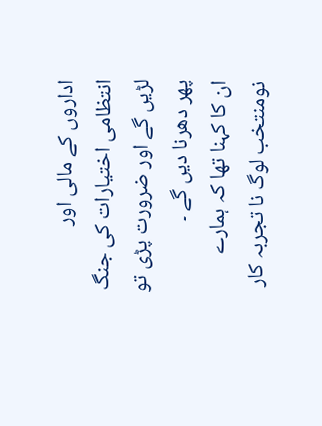اداروں کے مالی اور انتظامی اختیارات کی جنگ لڑیں گے اور ضرورت پڑی تو پھر دھرنا دیں گے ۔
ان کا کہنا تھا کہ ہمارے نومنتخب لوگ نا تجربہ کار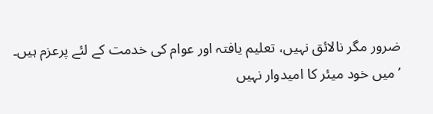ضرور مگر نالائق نہیں، تعلیم یافتہ اور عوام کی خدمت کے لئے پرعزم ہیں۔
’میں خود میئر کا امیدوار نہیں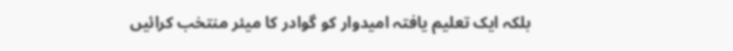بلکہ ایک تعلیم یافتہ امیدوار کو گوادر کا میئر منتخب کرائیں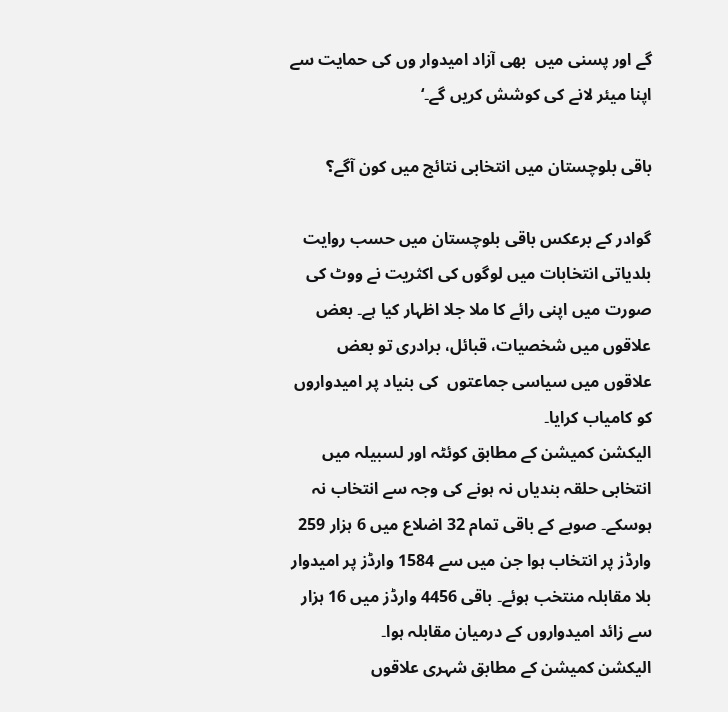گے اور پسنی میں  بھی آزاد امیدوار وں کی حمایت سے اپنا میئر لانے کی کوشش کریں گے۔‘

باقی بلوچستان میں انتخابی نتائج میں کون آگے؟

گوادر کے برعکس باقی بلوچستان میں حسب روایت بلدیاتی انتخابات میں لوگوں کی اکثریت نے ووٹ کی صورت میں اپنی رائے کا ملا جلا اظہار کیا ہے۔ بعض علاقوں میں شخصیات، قبائل، برادری تو بعض علاقوں میں سیاسی جماعتوں  کی بنیاد پر امیدواروں کو کامیاب کرایا۔
الیکشن کمیشن کے مطابق کوئٹہ اور لسبیلہ میں انتخابی حلقہ بندیاں نہ ہونے کی وجہ سے انتخاب نہ ہوسکے۔ صوبے کے باقی تمام 32 اضلاع میں 6 ہزار 259 وارڈز پر انتخاب ہوا جن میں سے 1584 وارڈز پر امیدوار بلا مقابلہ منتخب ہوئے۔ باقی 4456 وارڈز میں 16 ہزار سے زائد امیدواروں کے درمیان مقابلہ ہوا۔
الیکشن کمیشن کے مطابق شہری علاقوں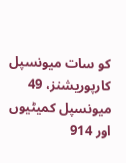کو سات میونسپل کارپوریشنز، 49 میونسپل کمیٹیوں اور 914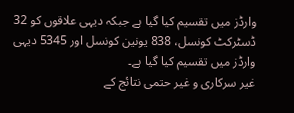وارڈز میں تقسیم کیا گیا ہے جبکہ دیہی علاقوں کو 32 ڈسٹرکٹ کونسل، 838 یونین کونسل اور 5345 دیہی وارڈز میں تقسیم کیا گیا ہے۔
غیر سرکاری و غیر حتمی نتائج کے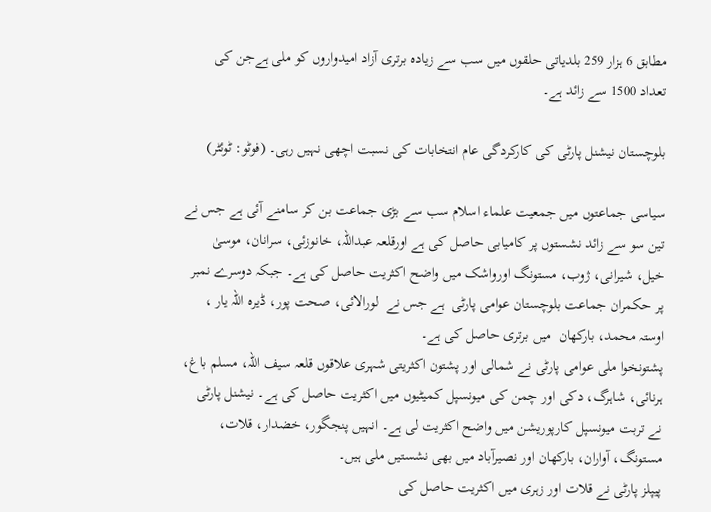مطابق 6 ہزار 259 بلدیاتی حلقوں میں سب سے زیادہ برتری آزاد امیدواروں کو ملی ہےجن کی تعداد 1500 سے زائد ہے۔

بلوچستان نیشنل پارٹی کی کارکردگی عام انتخابات کی نسبت اچھی نہیں رہی۔ (فوٹو: ٹوئٹر)

سیاسی جماعتوں میں جمعیت علماء اسلام سب سے بڑی جماعت بن کر سامنے آئی ہے جس نے تین سو سے زائد نشستوں پر کامیابی حاصل کی ہے اورقلعہ عبداللہ، خانوزئی، سرانان، موسیٰ خیل، شیرانی، ژوب، مستونگ اورواشک میں واضح اکثریت حاصل کی ہے۔ جبکہ دوسرے نمبر پر حکمران جماعت بلوچستان عوامی پارٹی  ہے جس نے  لورالائی، صحت پور، ڈیرہ اللہ یار ، اوستہ محمد، بارکھان  میں برتری حاصل کی ہے۔
پشتونخوا ملی عوامی پارٹی نے شمالی اور پشتون اکثریتی شہری علاقوں قلعہ سیف اللہ، مسلم باغ، ہرنائی، شاہرگ، دکی اور چمن کی میونسپل کمیٹیوں میں اکثریت حاصل کی ہے۔ نیشنل پارٹی نے تربت میونسپل کارپوریشن میں واضح اکثریت لی ہے۔ انہیں پنجگور، خضدار، قلات، مستونگ، آواران، بارکھان اور نصیرآباد میں بھی نشستیں ملی ہیں۔
پیپلز پارٹی نے قلات اور زہری میں اکثریت حاصل کی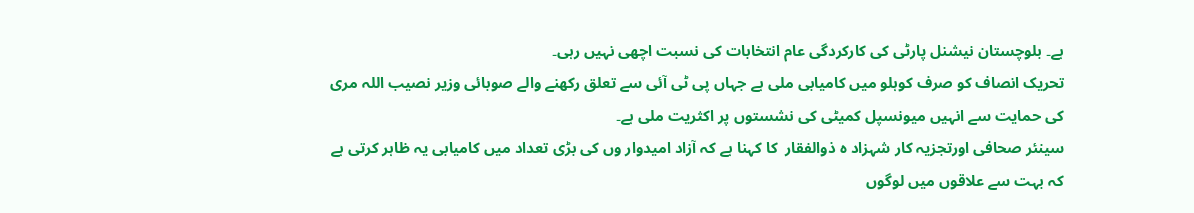ہے۔ بلوچستان نیشنل پارٹی کی کارکردگی عام انتخابات کی نسبت اچھی نہیں رہی۔
تحریک انصاف کو صرف کوہلو میں کامیابی ملی ہے جہاں پی ٹی آئی سے تعلق رکھنے والے صوبائی وزیر نصیب اللہ مری کی حمایت سے انہیں میونسپل کمیٹی کی نشستوں پر اکثریت ملی ہے۔
سینئر صحافی اورتجزیہ کار شہزاد ہ ذوالفقار  کا کہنا ہے کہ آزاد امیدوار وں کی بڑی تعداد میں کامیابی یہ ظاہر کرتی ہے کہ بہت سے علاقوں میں لوگوں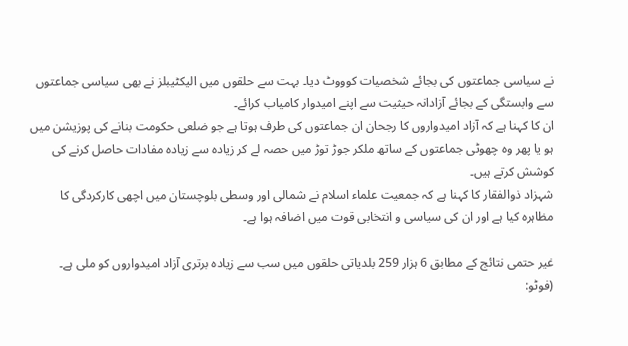نے سیاسی جماعتوں کی بجائے شخصیات کوووٹ دیا۔ بہت سے حلقوں میں الیکٹیبلز نے بھی سیاسی جماعتوں سے وابستگی کے بجائے آزادانہ حیثیت سے اپنے امیدوار کامیاب کرائے۔
ان کا کہنا ہے کہ آزاد امیدواروں کا رجحان ان جماعتوں کی طرف ہوتا ہے جو ضلعی حکومت بنانے کی پوزیشن میں ہو یا پھر وہ چھوٹی جماعتوں کے ساتھ ملکر جوڑ توڑ میں حصہ لے کر زیادہ سے زیادہ مفادات حاصل کرنے کی کوشش کرتے ہیں۔
شہزاد ذوالفقار کا کہنا ہے کہ جمعیت علماء اسلام نے شمالی اور وسطی بلوچستان میں اچھی کارکردگی کا مظاہرہ کیا ہے اور ان کی سیاسی و انتخابی قوت میں اضافہ ہوا ہے۔

غیر حتمی نتائج کے مطابق 6 ہزار 259 بلدیاتی حلقوں میں سب سے زیادہ برتری آزاد امیدواروں کو ملی ہے۔ (فوٹو: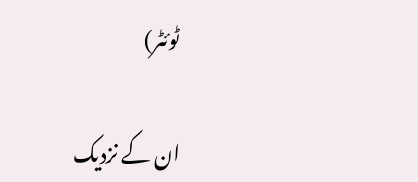ٹوئٹر)

ان کے نزدیک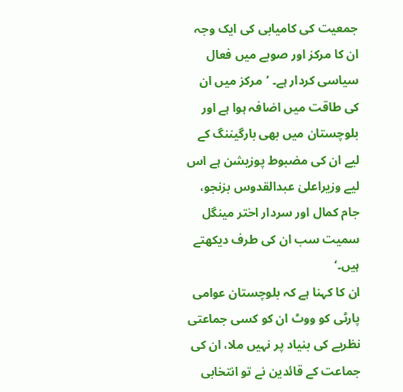جمعیت کی کامیابی کی ایک وجہ ان کا مرکز اور صوبے میں فعال سیاسی کردار ہے۔ ’مرکز میں ان کی طاقت میں اضافہ ہوا ہے اور بلوچستان میں بھی بارگیننگ کے لیے ان کی مضبوط پوزیشن ہے اس لیے وزیراعلیٰ عبدالقدوس بزنجو، جام کمال اور سردار اختر مینگل سمیت سب ان کی طرف دیکھتے ہیں۔‘
ان کا کہنا ہے کہ بلوچستان عوامی پارٹی کو ووٹ ان کو کسی جماعتی نظریے کی بنیاد پر نہیں ملا، ان کی جماعت کے قائدین نے تو انتخابی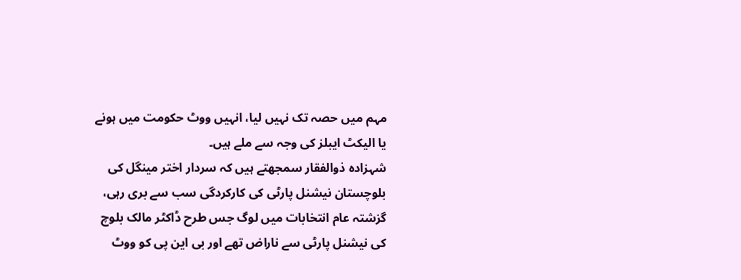مہم میں حصہ تک نہیں لیا، انہیں ووٹ حکومت میں ہونے یا الیکٹ ایبلز کی وجہ سے ملے ہیں۔
شہزادہ ذوالفقار سمجھتے ہیں کہ سردار اختر مینگل کی بلوچستان نیشنل پارٹی کی کارکردگی سب سے بری رہی، گزشتہ عام انتخابات میں لوگ جس طرح ڈاکٹر مالک بلوچ کی نیشنل پارٹی سے ناراض تھے اور بی این پی کو ووٹ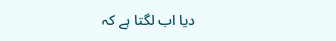دیا اب لگتا ہے کہ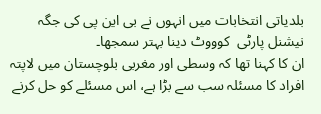بلدیاتی انتخابات میں انہوں نے بی این پی کی جگہ نیشنل پارٹی  کوووٹ دینا بہتر سمجھا۔
ان کا کہنا تھا کہ وسطی اور مغربی بلوچستان میں لاپتہ افراد کا مسئلہ سب سے بڑا ہے، اس مسئلے کو حل کرنے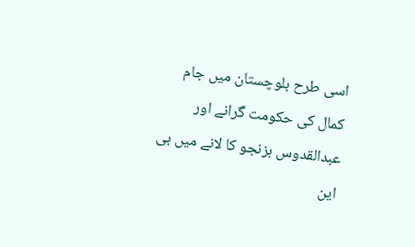اسی طرح بلوچستان میں جام کمال کی حکومت گرانے اور عبدالقدوس بزنجو کا لانے میں بی این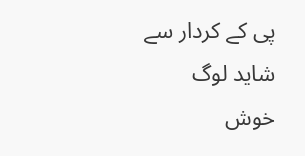پی کے کردار سے شاید لوگ خوش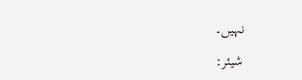نہیں۔

شیئر: